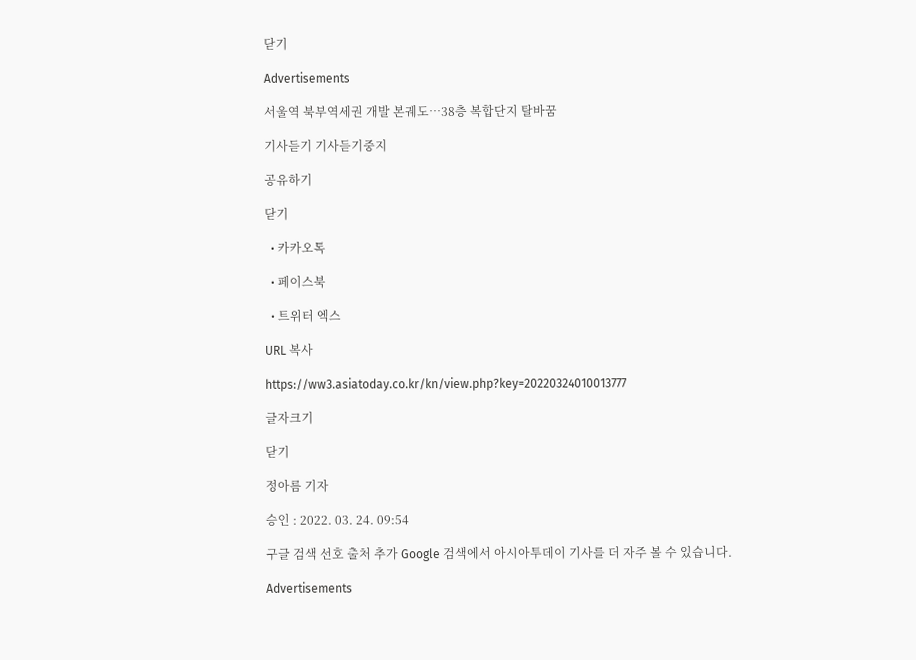닫기

Advertisements

서울역 북부역세권 개발 본궤도…38층 복합단지 탈바꿈

기사듣기 기사듣기중지

공유하기

닫기

  • 카카오톡

  • 페이스북

  • 트위터 엑스

URL 복사

https://ww3.asiatoday.co.kr/kn/view.php?key=20220324010013777

글자크기

닫기

정아름 기자

승인 : 2022. 03. 24. 09:54

구글 검색 선호 출처 추가 Google 검색에서 아시아투데이 기사를 더 자주 볼 수 있습니다.

Advertisements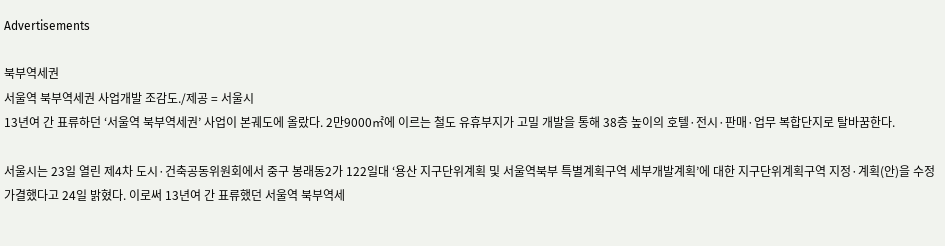Advertisements

북부역세권
서울역 북부역세권 사업개발 조감도./제공 = 서울시
13년여 간 표류하던 ‘서울역 북부역세권’ 사업이 본궤도에 올랐다. 2만9000㎡에 이르는 철도 유휴부지가 고밀 개발을 통해 38층 높이의 호텔·전시·판매·업무 복합단지로 탈바꿈한다.

서울시는 23일 열린 제4차 도시·건축공동위원회에서 중구 봉래동2가 122일대 ‘용산 지구단위계획 및 서울역북부 특별계획구역 세부개발계획’에 대한 지구단위계획구역 지정·계획(안)을 수정가결했다고 24일 밝혔다. 이로써 13년여 간 표류했던 서울역 북부역세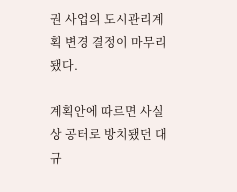권 사업의 도시관리계획 변경 결정이 마무리됐다.

계획안에 따르면 사실상 공터로 방치됐던 대규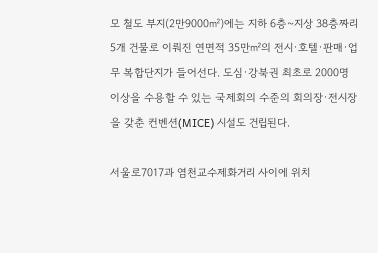모 철도 부지(2만9000㎡)에는 지하 6층~지상 38층짜리 5개 건물로 이뤄진 연면적 35만㎡의 전시·호텔·판매·업무 복합단지가 들어선다. 도심·강북권 최초로 2000명 이상을 수용할 수 있는 국제회의 수준의 회의장·전시장을 갖춘 컨벤션(MICE) 시설도 건립된다.

서울로7017과 염천교수제화거리 사이에 위치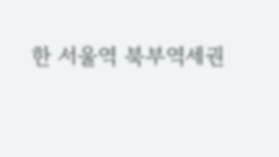한 서울역 북부역세권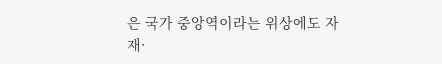은 국가 중앙역이라는 위상에도 자재·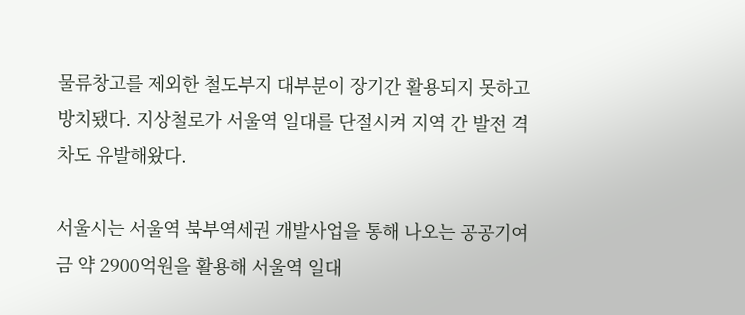물류창고를 제외한 철도부지 대부분이 장기간 활용되지 못하고 방치됐다. 지상철로가 서울역 일대를 단절시켜 지역 간 발전 격차도 유발해왔다.

서울시는 서울역 북부역세권 개발사업을 통해 나오는 공공기여금 약 2900억원을 활용해 서울역 일대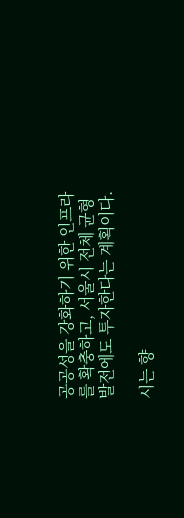공공성을 강화하기 위한 인프라를 확충하고, 서울시 전체 균형발전에도 투자한다는 계획이다.

시는 향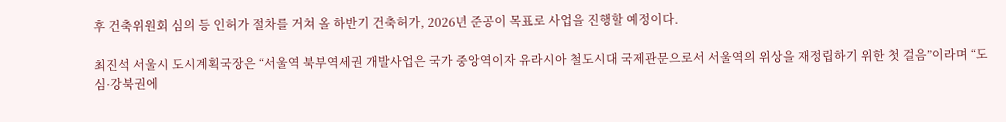후 건축위원회 심의 등 인허가 절차를 거쳐 올 하반기 건축허가, 2026년 준공이 목표로 사업을 진행할 예정이다.

최진석 서울시 도시계획국장은 “서울역 북부역세권 개발사업은 국가 중앙역이자 유라시아 철도시대 국제관문으로서 서울역의 위상을 재정립하기 위한 첫 걸음”이라며 “도심·강북권에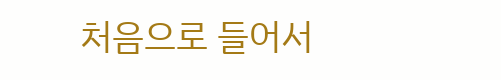처음으로 들어서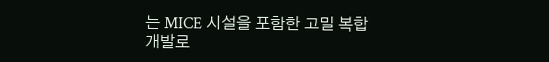는 MICE 시설을 포함한 고밀 복합개발로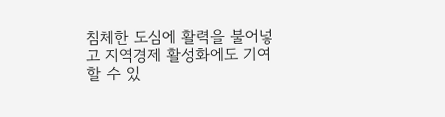침체한 도심에 활력을 불어넣고 지역경제 활성화에도 기여할 수 있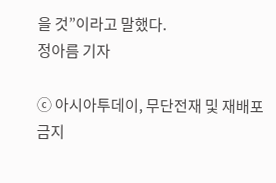을 것”이라고 말했다.
정아름 기자

ⓒ 아시아투데이, 무단전재 및 재배포 금지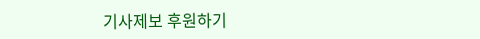기사제보 후원하기